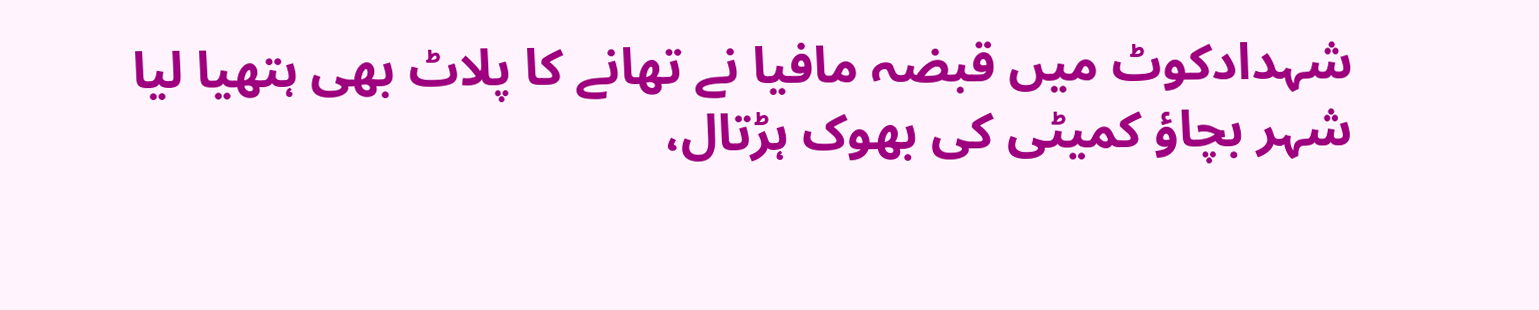شہدادکوٹ میں قبضہ مافیا نے تھانے کا پلاٹ بھی ہتھیا لیا
شہر بچاؤ کمیٹی کی بھوک ہڑتال،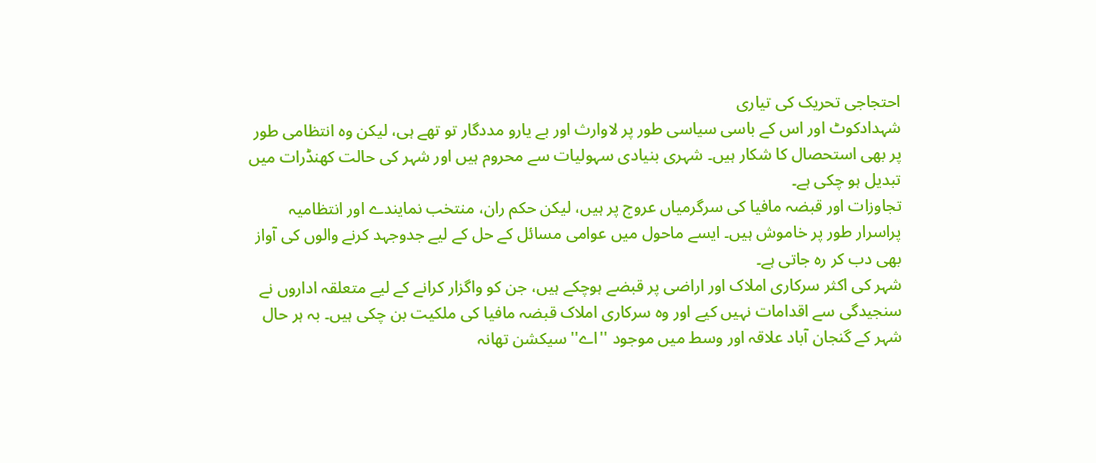احتجاجی تحریک کی تیاری
شہدادکوٹ اور اس کے باسی سیاسی طور پر لاوارث اور بے یارو مددگار تو تھے ہی، لیکن وہ انتظامی طور پر بھی استحصال کا شکار ہیں۔ شہری بنیادی سہولیات سے محروم ہیں اور شہر کی حالت کھنڈرات میں تبدیل ہو چکی ہے۔
تجاوزات اور قبضہ مافیا کی سرگرمیاں عروج پر ہیں، لیکن حکم ران، منتخب نمایندے اور انتظامیہ پراسرار طور پر خاموش ہیں۔ ایسے ماحول میں عوامی مسائل کے حل کے لیے جدوجہد کرنے والوں کی آواز بھی دب کر رہ جاتی ہے۔
شہر کی اکثر سرکاری املاک اور اراضی پر قبضے ہوچکے ہیں، جن کو واگزار کرانے کے لیے متعلقہ اداروں نے سنجیدگی سے اقدامات نہیں کیے اور وہ سرکاری املاک قبضہ مافیا کی ملکیت بن چکی ہیں۔ بہ ہر حال شہر کے گنجان آباد علاقہ اور وسط میں موجود ''اے'' سیکشن تھانہ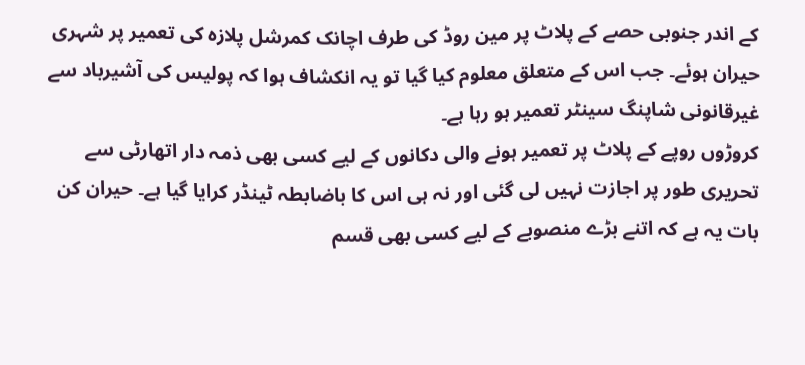کے اندر جنوبی حصے کے پلاٹ پر مین روڈ کی طرف اچانک کمرشل پلازہ کی تعمیر پر شہری حیران ہوئے۔ جب اس کے متعلق معلوم کیا گیا تو یہ انکشاف ہوا کہ پولیس کی آشیرباد سے غیرقانونی شاپنگ سینٹر تعمیر ہو رہا ہے۔
کروڑوں روپے کے پلاٹ پر تعمیر ہونے والی دکانوں کے لیے کسی بھی ذمہ دار اتھارٹی سے تحریری طور پر اجازت نہیں لی گئی اور نہ ہی اس کا باضابطہ ٹینڈر کرایا گیا ہے۔ حیران کن بات یہ ہے کہ اتنے بڑے منصوبے کے لیے کسی بھی قسم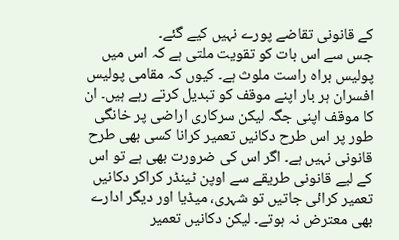کے قانونی تقاضے پورے نہیں کیے گئے۔
جس سے اس بات کو تقویت ملتی ہے کہ اس میں پولیس براہ راست ملوث ہے۔ کیوں کہ مقامی پولیس افسران ہر بار اپنے موقف کو تبدیل کرتے رہے ہیں۔ ان کا موقف اپنی جگہ لیکن سرکاری اراضی پر خانگی طور پر اس طرح دکانیں تعمیر کرانا کسی بھی طرح قانونی نہیں ہے۔ اگر اس کی ضرورت بھی ہے تو اس کے لیے قانونی طریقے سے اوپن ٹینڈر کراکر دکانیں تعمیر کرائی جاتیں تو شہری، میڈیا اور دیگر ادارے بھی معترض نہ ہوتے۔ لیکن دکانیں تعمیر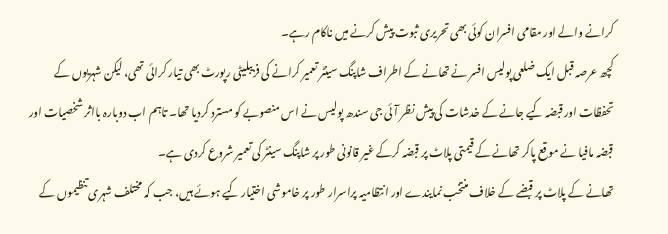کرانے والے اور مقامی افسران کوئی بھی تحریری ثبوت پیش کرنے میں ناکام رہے۔
کچھ عرصہ قبل ایک ضلعی پولیس افسر نے تھانے کے اطراف شاپنگ سینٹر تعمیر کرانے کی فزیبلیٹی رپورٹ بھی تیار کرائی تھی، لیکن شہریوں کے تحفظات اور قبضہ کیے جانے کے خدشات کی پیش نظر آئی جی سندھ پولیس نے اس منصوبے کو مسترد کردیا تھا۔ تاہم اب دوبارہ بااثر شخصیات اور قبضہ مافیا نے موقع پاکر تھانے کے قیمتی پلاٹ پر قبضہ کرکے غیر قانونی طور پر شاپنگ سینٹر کی تعمیر شروع کردی ہے۔
تھانے کے پلاٹ پر قبضے کے خلاف منتخب نمایندے اور انتظامیہ پراسرار طور پر خاموشی اختیار کیے ہوئے ہیں، جب کہ مختلف شہری تنظیموں کے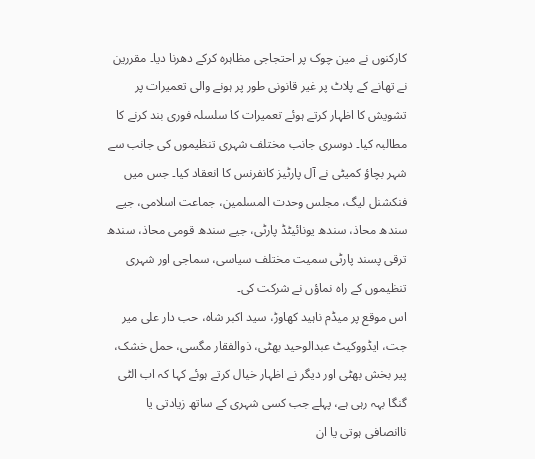کارکنوں نے مین چوک پر احتجاجی مظاہرہ کرکے دھرنا دیا۔ مقررین نے تھانے کے پلاٹ پر غیر قانونی طور پر ہونے والی تعمیرات پر تشویش کا اظہار کرتے ہوئے تعمیرات کا سلسلہ فوری بند کرنے کا مطالبہ کیا۔ دوسری جانب مختلف شہری تنظیموں کی جانب سے شہر بچاؤ کمیٹی نے آل پارٹیز کانفرنس کا انعقاد کیا۔ جس میں فنکشنل لیگ، مجلس وحدت المسلمین، جماعت اسلامی، جیے سندھ محاذ، سندھ یونائیٹڈ پارٹی، جیے سندھ قومی محاذ، سندھ ترقی پسند پارٹی سمیت مختلف سیاسی، سماجی اور شہری تنظیموں کے راہ نماؤں نے شرکت کی۔
اس موقع پر میڈم ناہید کھاوڑ، سید اکبر شاہ، حب دار علی میر جت، ایڈووکیٹ عبدالوحید بھٹی، ذوالفقار مگسی، حمل خشک، پیر بخش بھٹی اور دیگر نے اظہار خیال کرتے ہوئے کہا کہ اب الٹی گنگا بہہ رہی ہے، پہلے جب کسی شہری کے ساتھ زیادتی یا ناانصافی ہوتی یا ان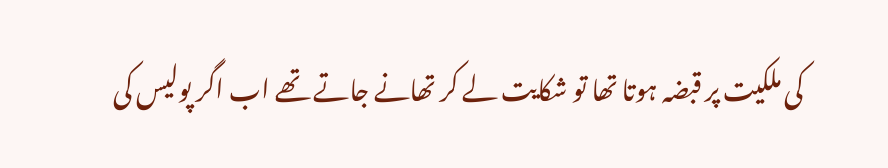کی ملکیت پر قبضہ ہوتا تھا تو شکایت لے کر تھانے جاتے تھے اب اگر پولیس کی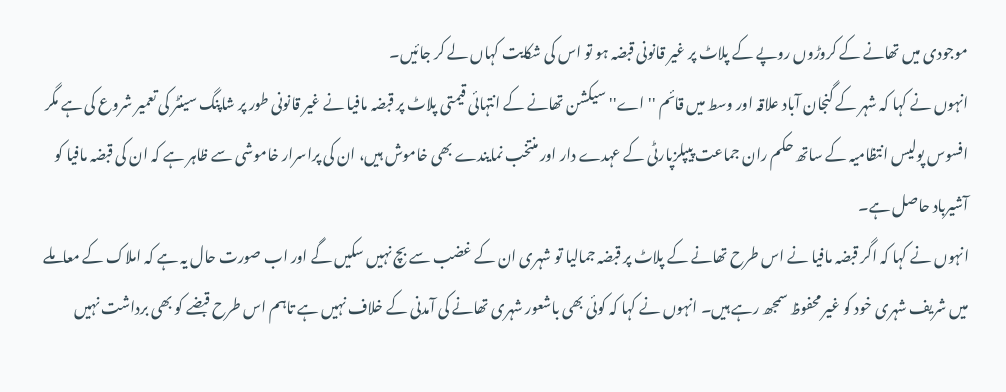موجودی میں تھانے کے کروڑوں روپے کے پلاٹ پر غیر قانونی قبضہ ہو تو اس کی شکایت کہاں لے کر جائیں۔
انہوں نے کہا کہ شہر کے گنجان آباد علاقہ اور وسط میں قائم ''اے'' سیکشن تھانے کے انتہائی قیمتی پلاٹ پر قبضہ مافیا نے غیر قانونی طور پر شاپنگ سینٹر کی تعمیر شروع کی ہے مگر افسوس پولیس انتظامیہ کے ساتھ حکم ران جماعت پیپلزپارٹی کے عہدے دار اور منتخب نمایندے بھی خاموش ہیں، ان کی پراسرار خاموشی سے ظاہر ہے کہ ان کی قبضہ مافیا کو آشیرباد حاصل ہے۔
انہوں نے کہا کہ اگر قبضہ مافیا نے اس طرح تھانے کے پلاٹ پر قبضہ جمالیا تو شہری ان کے غضب سے بچ نہیں سکیں گے اور اب صورت حال یہ ہے کہ املاک کے معاملے میں شریف شہری خود کو غیر محفوظ سمجھ رہے ہیں۔ انہوں نے کہا کہ کوئی بھی باشعور شہری تھانے کی آمدنی کے خلاف نہیں ہے تاہم اس طرح قبضے کو بھی برداشت نہیں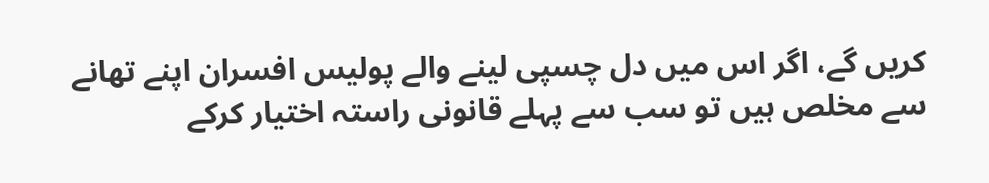کریں گے، اگر اس میں دل چسپی لینے والے پولیس افسران اپنے تھانے سے مخلص ہیں تو سب سے پہلے قانونی راستہ اختیار کرکے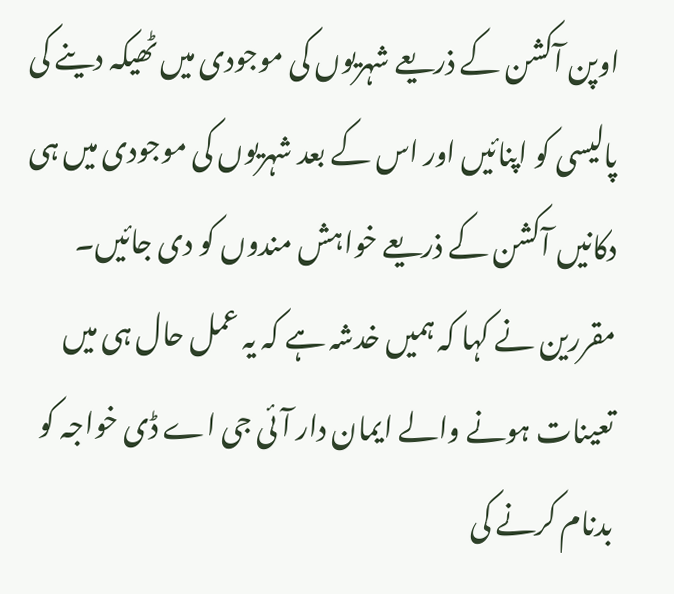اوپن آکشن کے ذریعے شہریوں کی موجودی میں ٹھیکہ دینے کی پالیسی کو اپنائیں اور اس کے بعد شہریوں کی موجودی میں ہی دکانیں آکشن کے ذریعے خواہش مندوں کو دی جائیں۔
مقررین نے کہا کہ ہمیں خدشہ ہے کہ یہ عمل حال ہی میں تعینات ہونے والے ایمان دار آئی جی اے ڈی خواجہ کو بدنام کرنے کی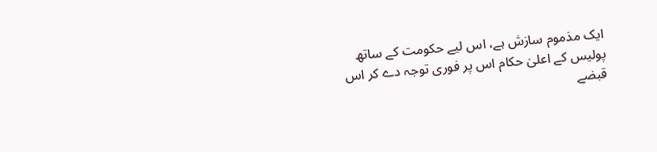ایک مذموم سازش ہے، اس لیے حکومت کے ساتھ پولیس کے اعلیٰ حکام اس پر فوری توجہ دے کر اس قبضے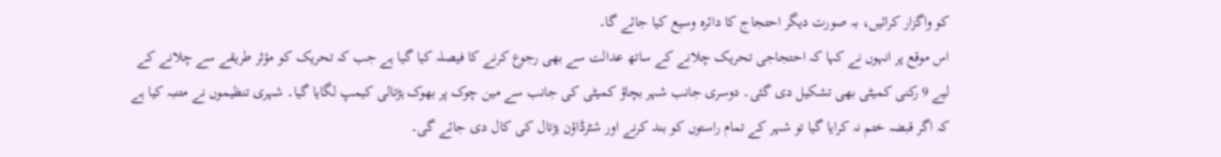کو واگزار کرائیں، بہ صورت دیگر احتجاج کا دائرہ وسیع کیا جائے گا۔
اس موقع پر انہوں نے کہا کہ احتجاجی تحریک چلانے کے ساتھ عدالت سے بھی رجوع کرنے کا فیصلہ کیا گیا ہے جب کہ تحریک کو مؤثر طریقے سے چلانے کے لیے 9 رکنی کمیٹی بھی تشکیل دی گئی۔ دوسری جانب شہر بچاؤ کمیٹی کی جانب سے مین چوک پر بھوک ہڑتالی کیمپ لگایا گیا۔ شہری تنظیموں نے متنبہ کیا ہے کہ اگر قبضہ ختم نہ کرایا گیا تو شہر کے تمام راستوں کو بند کرنے اور شٹرڈاؤن ہڑتال کی کال دی جائے گی۔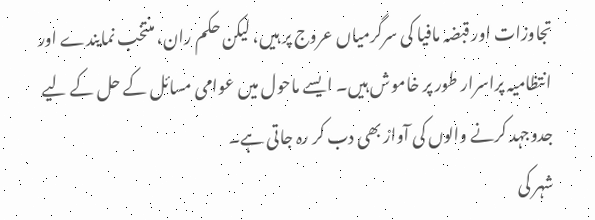تجاوزات اور قبضہ مافیا کی سرگرمیاں عروج پر ہیں، لیکن حکم ران، منتخب نمایندے اور انتظامیہ پراسرار طور پر خاموش ہیں۔ ایسے ماحول میں عوامی مسائل کے حل کے لیے جدوجہد کرنے والوں کی آواز بھی دب کر رہ جاتی ہے۔
شہر کی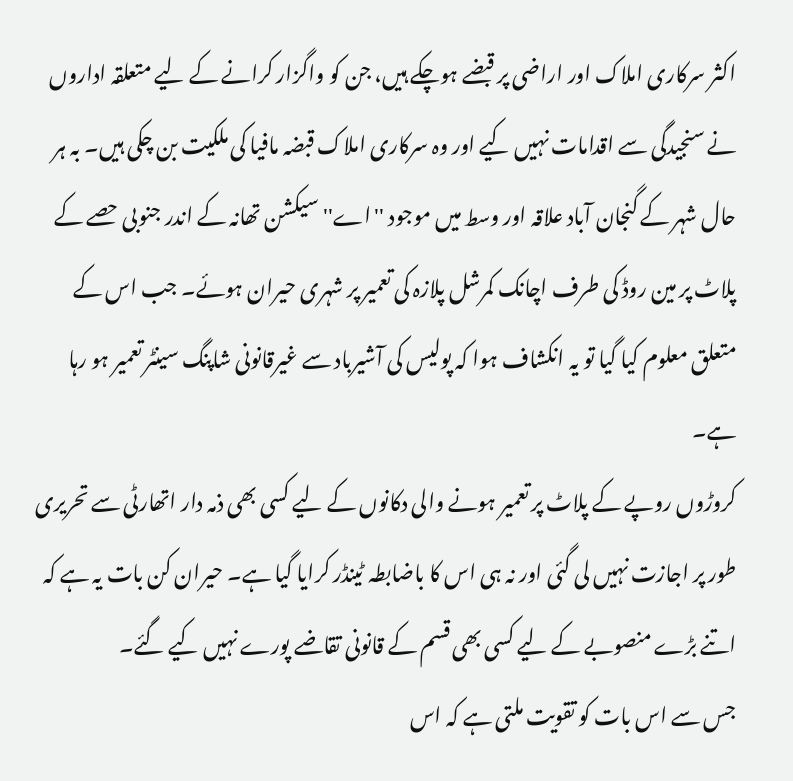اکثر سرکاری املاک اور اراضی پر قبضے ہوچکے ہیں، جن کو واگزار کرانے کے لیے متعلقہ اداروں نے سنجیدگی سے اقدامات نہیں کیے اور وہ سرکاری املاک قبضہ مافیا کی ملکیت بن چکی ہیں۔ بہ ہر حال شہر کے گنجان آباد علاقہ اور وسط میں موجود ''اے'' سیکشن تھانہ کے اندر جنوبی حصے کے پلاٹ پر مین روڈ کی طرف اچانک کمرشل پلازہ کی تعمیر پر شہری حیران ہوئے۔ جب اس کے متعلق معلوم کیا گیا تو یہ انکشاف ہوا کہ پولیس کی آشیرباد سے غیرقانونی شاپنگ سینٹر تعمیر ہو رہا ہے۔
کروڑوں روپے کے پلاٹ پر تعمیر ہونے والی دکانوں کے لیے کسی بھی ذمہ دار اتھارٹی سے تحریری طور پر اجازت نہیں لی گئی اور نہ ہی اس کا باضابطہ ٹینڈر کرایا گیا ہے۔ حیران کن بات یہ ہے کہ اتنے بڑے منصوبے کے لیے کسی بھی قسم کے قانونی تقاضے پورے نہیں کیے گئے۔
جس سے اس بات کو تقویت ملتی ہے کہ اس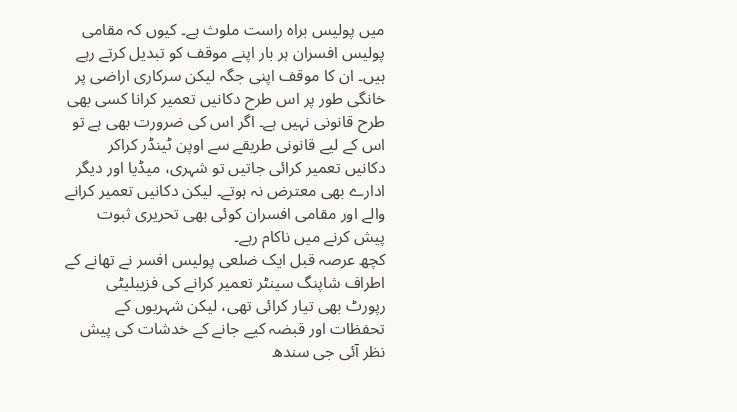میں پولیس براہ راست ملوث ہے۔ کیوں کہ مقامی پولیس افسران ہر بار اپنے موقف کو تبدیل کرتے رہے ہیں۔ ان کا موقف اپنی جگہ لیکن سرکاری اراضی پر خانگی طور پر اس طرح دکانیں تعمیر کرانا کسی بھی طرح قانونی نہیں ہے۔ اگر اس کی ضرورت بھی ہے تو اس کے لیے قانونی طریقے سے اوپن ٹینڈر کراکر دکانیں تعمیر کرائی جاتیں تو شہری، میڈیا اور دیگر ادارے بھی معترض نہ ہوتے۔ لیکن دکانیں تعمیر کرانے والے اور مقامی افسران کوئی بھی تحریری ثبوت پیش کرنے میں ناکام رہے۔
کچھ عرصہ قبل ایک ضلعی پولیس افسر نے تھانے کے اطراف شاپنگ سینٹر تعمیر کرانے کی فزیبلیٹی رپورٹ بھی تیار کرائی تھی، لیکن شہریوں کے تحفظات اور قبضہ کیے جانے کے خدشات کی پیش نظر آئی جی سندھ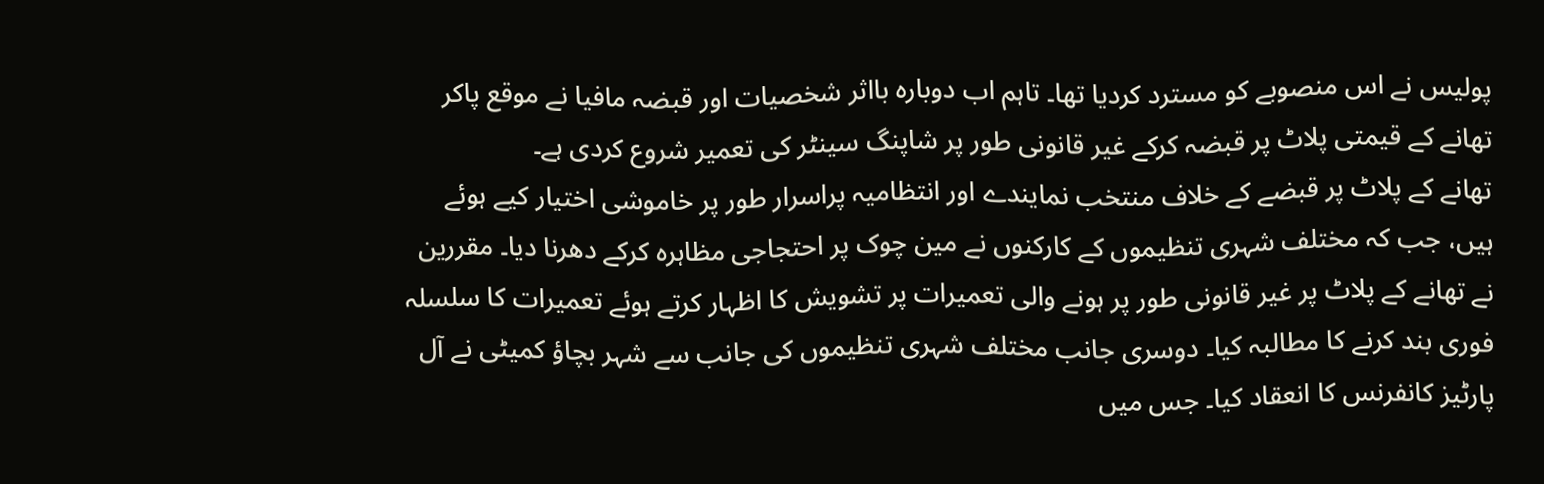پولیس نے اس منصوبے کو مسترد کردیا تھا۔ تاہم اب دوبارہ بااثر شخصیات اور قبضہ مافیا نے موقع پاکر تھانے کے قیمتی پلاٹ پر قبضہ کرکے غیر قانونی طور پر شاپنگ سینٹر کی تعمیر شروع کردی ہے۔
تھانے کے پلاٹ پر قبضے کے خلاف منتخب نمایندے اور انتظامیہ پراسرار طور پر خاموشی اختیار کیے ہوئے ہیں، جب کہ مختلف شہری تنظیموں کے کارکنوں نے مین چوک پر احتجاجی مظاہرہ کرکے دھرنا دیا۔ مقررین نے تھانے کے پلاٹ پر غیر قانونی طور پر ہونے والی تعمیرات پر تشویش کا اظہار کرتے ہوئے تعمیرات کا سلسلہ فوری بند کرنے کا مطالبہ کیا۔ دوسری جانب مختلف شہری تنظیموں کی جانب سے شہر بچاؤ کمیٹی نے آل پارٹیز کانفرنس کا انعقاد کیا۔ جس میں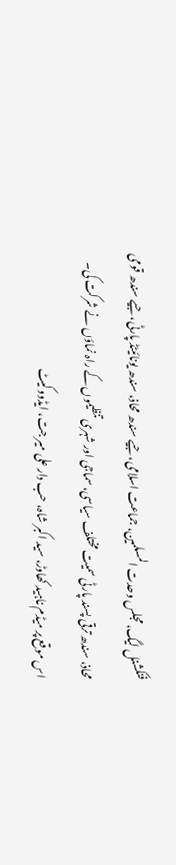فنکشنل لیگ، مجلس وحدت المسلمین، جماعت اسلامی، جیے سندھ محاذ، سندھ یونائیٹڈ پارٹی، جیے سندھ قومی محاذ، سندھ ترقی پسند پارٹی سمیت مختلف سیاسی، سماجی اور شہری تنظیموں کے راہ نماؤں نے شرکت کی۔
اس موقع پر میڈم ناہید کھاوڑ، سید اکبر شاہ، حب دار علی میر جت، ایڈووکیٹ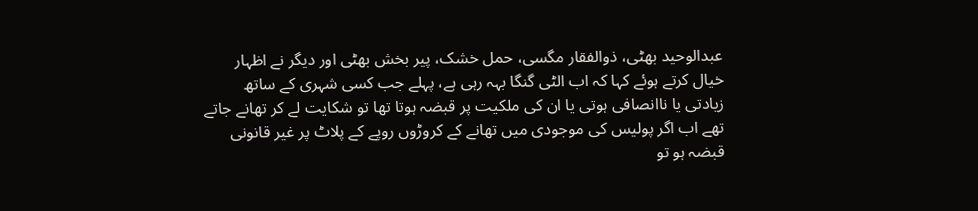عبدالوحید بھٹی، ذوالفقار مگسی، حمل خشک، پیر بخش بھٹی اور دیگر نے اظہار خیال کرتے ہوئے کہا کہ اب الٹی گنگا بہہ رہی ہے، پہلے جب کسی شہری کے ساتھ زیادتی یا ناانصافی ہوتی یا ان کی ملکیت پر قبضہ ہوتا تھا تو شکایت لے کر تھانے جاتے تھے اب اگر پولیس کی موجودی میں تھانے کے کروڑوں روپے کے پلاٹ پر غیر قانونی قبضہ ہو تو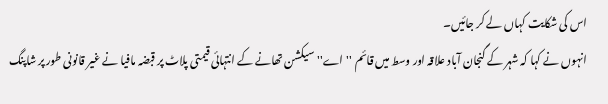اس کی شکایت کہاں لے کر جائیں۔
انہوں نے کہا کہ شہر کے گنجان آباد علاقہ اور وسط میں قائم ''اے'' سیکشن تھانے کے انتہائی قیمتی پلاٹ پر قبضہ مافیا نے غیر قانونی طور پر شاپنگ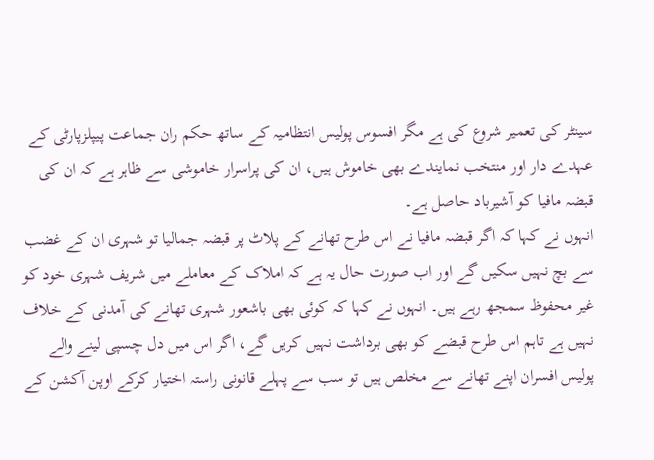سینٹر کی تعمیر شروع کی ہے مگر افسوس پولیس انتظامیہ کے ساتھ حکم ران جماعت پیپلزپارٹی کے عہدے دار اور منتخب نمایندے بھی خاموش ہیں، ان کی پراسرار خاموشی سے ظاہر ہے کہ ان کی قبضہ مافیا کو آشیرباد حاصل ہے۔
انہوں نے کہا کہ اگر قبضہ مافیا نے اس طرح تھانے کے پلاٹ پر قبضہ جمالیا تو شہری ان کے غضب سے بچ نہیں سکیں گے اور اب صورت حال یہ ہے کہ املاک کے معاملے میں شریف شہری خود کو غیر محفوظ سمجھ رہے ہیں۔ انہوں نے کہا کہ کوئی بھی باشعور شہری تھانے کی آمدنی کے خلاف نہیں ہے تاہم اس طرح قبضے کو بھی برداشت نہیں کریں گے، اگر اس میں دل چسپی لینے والے پولیس افسران اپنے تھانے سے مخلص ہیں تو سب سے پہلے قانونی راستہ اختیار کرکے اوپن آکشن کے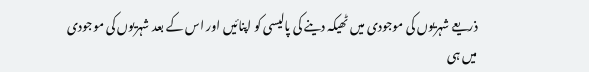ذریعے شہریوں کی موجودی میں ٹھیکہ دینے کی پالیسی کو اپنائیں اور اس کے بعد شہریوں کی موجودی میں ہی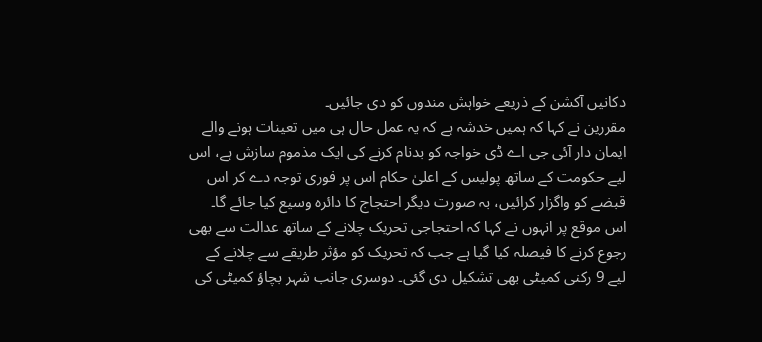دکانیں آکشن کے ذریعے خواہش مندوں کو دی جائیں۔
مقررین نے کہا کہ ہمیں خدشہ ہے کہ یہ عمل حال ہی میں تعینات ہونے والے ایمان دار آئی جی اے ڈی خواجہ کو بدنام کرنے کی ایک مذموم سازش ہے، اس لیے حکومت کے ساتھ پولیس کے اعلیٰ حکام اس پر فوری توجہ دے کر اس قبضے کو واگزار کرائیں، بہ صورت دیگر احتجاج کا دائرہ وسیع کیا جائے گا۔
اس موقع پر انہوں نے کہا کہ احتجاجی تحریک چلانے کے ساتھ عدالت سے بھی رجوع کرنے کا فیصلہ کیا گیا ہے جب کہ تحریک کو مؤثر طریقے سے چلانے کے لیے 9 رکنی کمیٹی بھی تشکیل دی گئی۔ دوسری جانب شہر بچاؤ کمیٹی کی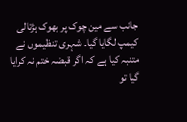جانب سے مین چوک پر بھوک ہڑتالی کیمپ لگایا گیا۔ شہری تنظیموں نے متنبہ کیا ہے کہ اگر قبضہ ختم نہ کرایا گیا تو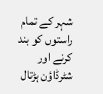شہر کے تمام راستوں کو بند کرنے اور شٹرڈاؤن ہڑتال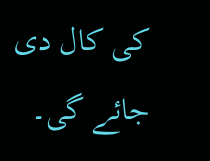کی کال دی جائے گی۔